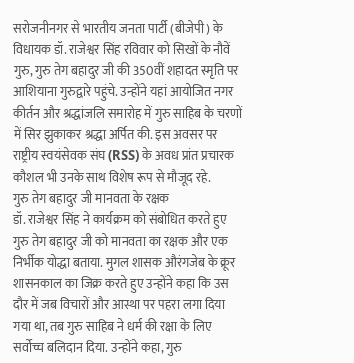सरोजनीनगर से भारतीय जनता पार्टी (बीजेपी) के विधायक डॉ. राजेश्वर सिंह रविवार को सिखों के नौवें गुरु, गुरु तेग बहादुर जी की 350वीं शहादत स्मृति पर आशियाना गुरुद्वारे पहुंचे. उन्होंने यहां आयोजित नगर कीर्तन और श्रद्धांजलि समारोह में गुरु साहिब के चरणों में सिर झुकाकर श्रद्धा अर्पित की. इस अवसर पर राष्ट्रीय स्वयंसेवक संघ (RSS) के अवध प्रांत प्रचारक कौशल भी उनके साथ विशेष रूप से मौजूद रहे.
गुरु तेग बहादुर जी मानवता के रक्षक
डॉ. राजेश्वर सिंह ने कार्यक्रम को संबोधित करते हुए गुरु तेग बहादुर जी को मानवता का रक्षक और एक निर्भीक योद्धा बताया. मुगल शासक औरंगजेब के क्रूर शासनकाल का जिक्र करते हुए उन्होंने कहा कि उस दौर में जब विचारों और आस्था पर पहरा लगा दिया गया था, तब गुरु साहिब ने धर्म की रक्षा के लिए सर्वोच्च बलिदान दिया. उन्होंने कहा, गुरु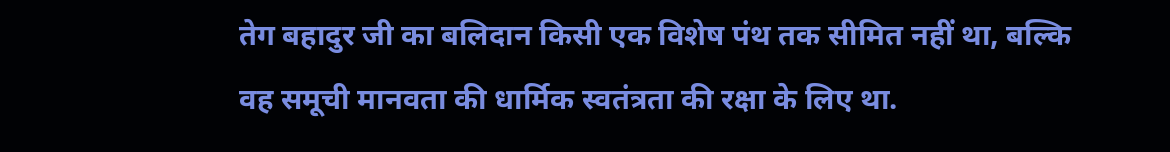तेग बहादुर जी का बलिदान किसी एक विशेष पंथ तक सीमित नहीं था, बल्कि वह समूची मानवता की धार्मिक स्वतंत्रता की रक्षा के लिए था.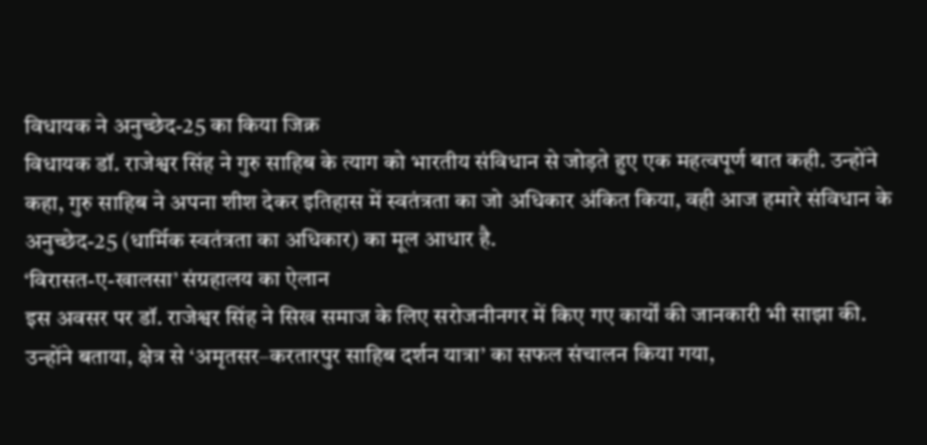विधायक ने अनुच्छेद-25 का किया जिक्र
विधायक डॉ. राजेश्वर सिंह ने गुरु साहिब के त्याग को भारतीय संविधान से जोड़ते हुए एक महत्वपूर्ण बात कही. उन्होंने कहा, गुरु साहिब ने अपना शीश देकर इतिहास में स्वतंत्रता का जो अधिकार अंकित किया, वही आज हमारे संविधान के अनुच्छेद-25 (धार्मिक स्वतंत्रता का अधिकार) का मूल आधार है.
‘विरासत-ए-खालसा’ संग्रहालय का ऐलान
इस अवसर पर डॉ. राजेश्वर सिंह ने सिख समाज के लिए सरोजनीनगर में किए गए कार्यों की जानकारी भी साझा की. उन्होंने बताया, क्षेत्र से ‘अमृतसर–करतारपुर साहिब दर्शन यात्रा’ का सफल संचालन किया गया,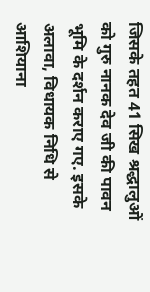जिसके तहत 41 सिख श्रद्धालुओं को गुरु नानक देव जी की पावन भूमि के दर्शन कराए गए. इसके अलावा, विधायक निधि से आशियाना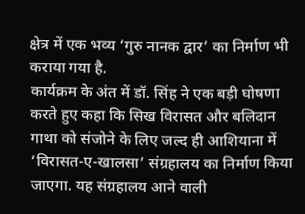क्षेत्र में एक भव्य ‘गुरु नानक द्वार’ का निर्माण भी कराया गया है.
कार्यक्रम के अंत में डॉ. सिंह ने एक बड़ी घोषणा करते हुए कहा कि सिख विरासत और बलिदान गाथा को संजोने के लिए जल्द ही आशियाना में ‘विरासत-ए-खालसा’ संग्रहालय का निर्माण किया जाएगा. यह संग्रहालय आने वाली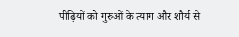पीढ़ियों को गुरुओं के त्याग और शौर्य से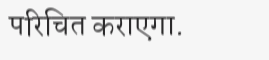परिचित कराएगा.